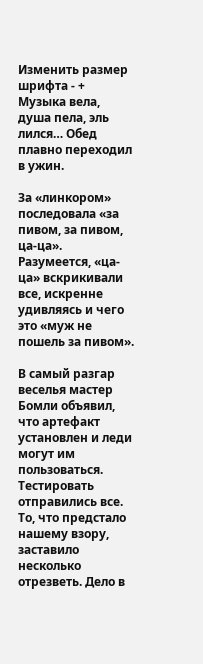Изменить размер шрифта - +
Музыка вела, душа пела, эль лился… Обед плавно переходил в ужин.

За «линкором» последовала «за пивом, за пивом, ца-ца». Разумеется, «ца-ца» вскрикивали все, искренне удивляясь и чего это «муж не пошель за пивом».

В самый разгар веселья мастер Бомли объявил, что артефакт установлен и леди могут им пользоваться. Тестировать отправились все. То, что предстало нашему взору, заставило несколько отрезветь. Дело в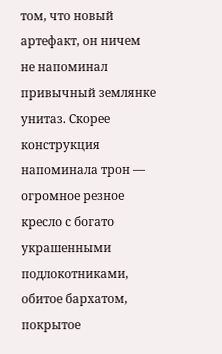том, что новый артефакт, он ничем не напоминал привычный землянке унитаз. Скорее конструкция напоминала трон — огромное резное кресло с богато украшенными подлокотниками, обитое бархатом, покрытое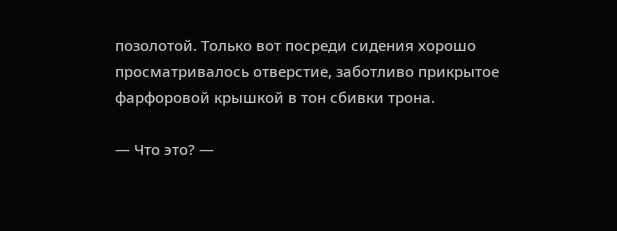позолотой. Только вот посреди сидения хорошо просматривалось отверстие, заботливо прикрытое фарфоровой крышкой в тон сбивки трона.

— Что это? —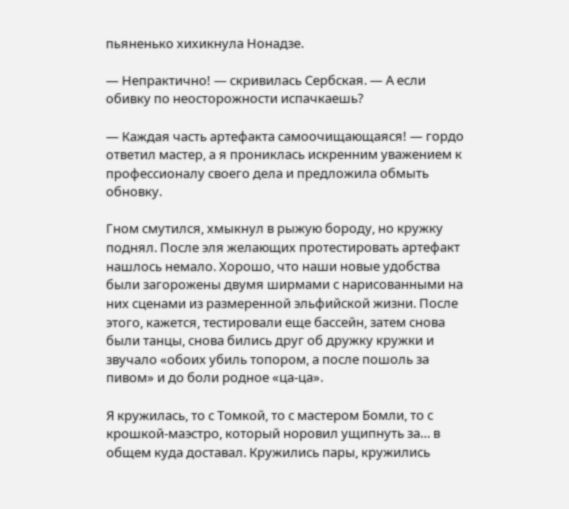пьяненько хихикнула Нонадзе.

— Непрактично! — скривилась Сербская. — А если обивку по неосторожности испачкаешь?

— Каждая часть артефакта самоочищающаяся! — гордо ответил мастер, а я прониклась искренним уважением к профессионалу своего дела и предложила обмыть обновку.

Гном смутился, хмыкнул в рыжую бороду, но кружку поднял. После эля желающих протестировать артефакт нашлось немало. Хорошо, что наши новые удобства были загорожены двумя ширмами с нарисованными на них сценами из размеренной эльфийской жизни. После этого, кажется, тестировали еще бассейн, затем снова были танцы, снова бились друг об дружку кружки и звучало «обоих убиль топором, а после пошоль за пивом» и до боли родное «ца-ца».

Я кружилась, то с Томкой, то с мастером Бомли, то с крошкой-маэстро, который норовил ущипнуть за… в общем куда доставал. Кружились пары, кружились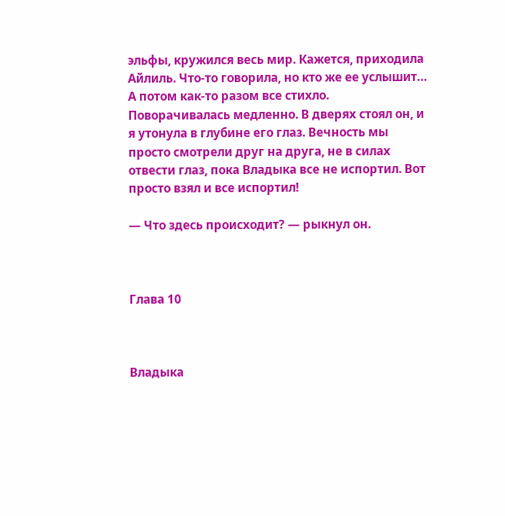эльфы, кружился весь мир. Кажется, приходила Айлиль. Что-то говорила, но кто же ее услышит… А потом как-то разом все стихло. Поворачивалась медленно. В дверях стоял он, и я утонула в глубине его глаз. Вечность мы просто смотрели друг на друга, не в силах отвести глаз, пока Владыка все не испортил. Вот просто взял и все испортил!

— Что здесь происходит? — рыкнул он.



Глава 10



Владыка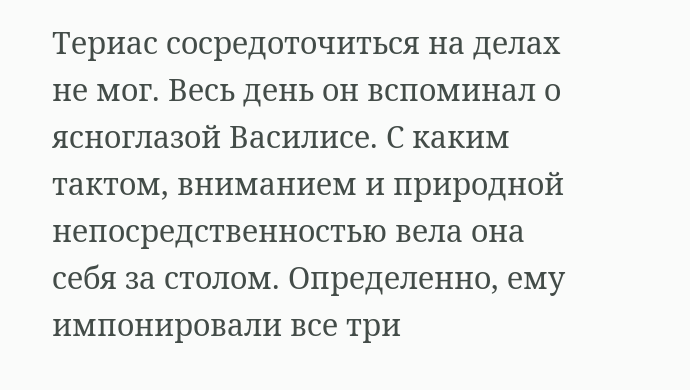Териас сосредоточиться на делах не мог. Весь день он вспоминал о ясноглазой Василисе. С каким тактом, вниманием и природной непосредственностью вела она себя за столом. Определенно, ему импонировали все три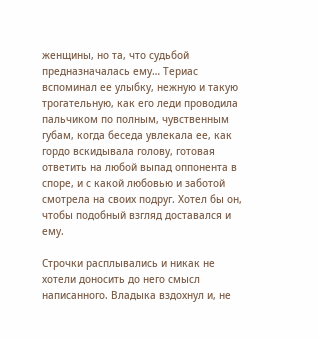женщины, но та, что судьбой предназначалась ему… Териас вспоминал ее улыбку, нежную и такую трогательную, как его леди проводила пальчиком по полным, чувственным губам, когда беседа увлекала ее, как гордо вскидывала голову, готовая ответить на любой выпад оппонента в споре, и с какой любовью и заботой смотрела на своих подруг. Хотел бы он, чтобы подобный взгляд доставался и ему.

Строчки расплывались и никак не хотели доносить до него смысл написанного. Владыка вздохнул и, не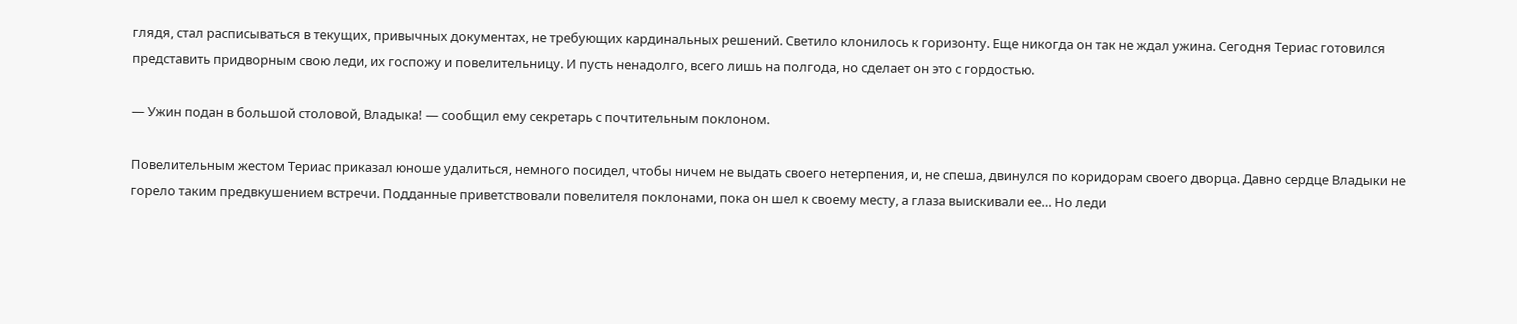глядя, стал расписываться в текущих, привычных документах, не требующих кардинальных решений. Светило клонилось к горизонту. Еще никогда он так не ждал ужина. Сегодня Териас готовился представить придворным свою леди, их госпожу и повелительницу. И пусть ненадолго, всего лишь на полгода, но сделает он это с гордостью.

— Ужин подан в большой столовой, Владыка! — сообщил ему секретарь с почтительным поклоном.

Повелительным жестом Териас приказал юноше удалиться, немного посидел, чтобы ничем не выдать своего нетерпения, и, не спеша, двинулся по коридорам своего дворца. Давно сердце Владыки не горело таким предвкушением встречи. Подданные приветствовали повелителя поклонами, пока он шел к своему месту, а глаза выискивали ее… Но леди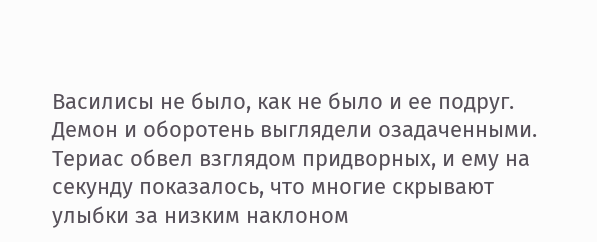Василисы не было, как не было и ее подруг. Демон и оборотень выглядели озадаченными. Териас обвел взглядом придворных, и ему на секунду показалось, что многие скрывают улыбки за низким наклоном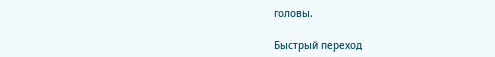головы.

Быстрый переход